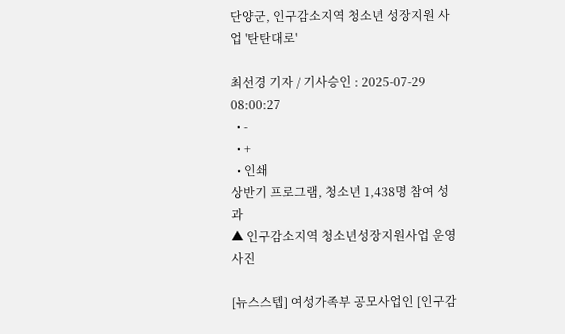단양군, 인구감소지역 청소년 성장지원 사업 '탄탄대로'

최선경 기자 / 기사승인 : 2025-07-29 08:00:27
  • -
  • +
  • 인쇄
상반기 프로그램, 청소년 1,438명 참여 성과
▲ 인구감소지역 청소년성장지원사업 운영 사진

[뉴스스텝] 여성가족부 공모사업인 [인구감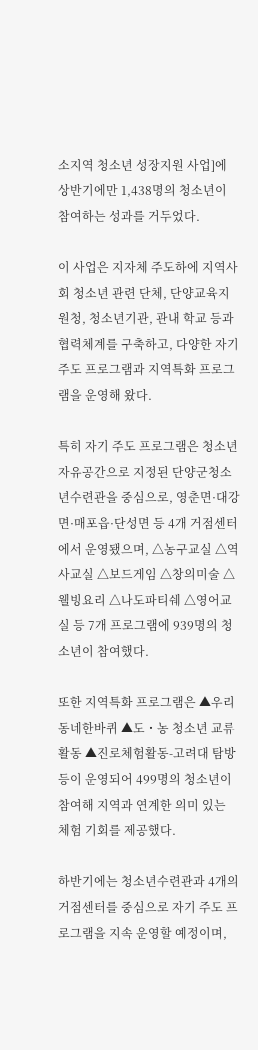소지역 청소년 성장지원 사업]에 상반기에만 1,438명의 청소년이 참여하는 성과를 거두었다.

이 사업은 지자체 주도하에 지역사회 청소년 관련 단체, 단양교육지원청, 청소년기관, 관내 학교 등과 협력체계를 구축하고, 다양한 자기 주도 프로그램과 지역특화 프로그램을 운영해 왔다.

특히 자기 주도 프로그램은 청소년 자유공간으로 지정된 단양군청소년수련관을 중심으로, 영춘면·대강면·매포읍·단성면 등 4개 거점센터에서 운영됐으며, △농구교실 △역사교실 △보드게임 △창의미술 △웰빙요리 △나도파티쉐 △영어교실 등 7개 프로그램에 939명의 청소년이 참여했다.

또한 지역특화 프로그램은 ▲우리동네한바퀴 ▲도・농 청소년 교류활동 ▲진로체험활동-고려대 탐방 등이 운영되어 499명의 청소년이 참여해 지역과 연계한 의미 있는 체험 기회를 제공했다.

하반기에는 청소년수련관과 4개의 거점센터를 중심으로 자기 주도 프로그램을 지속 운영할 예정이며,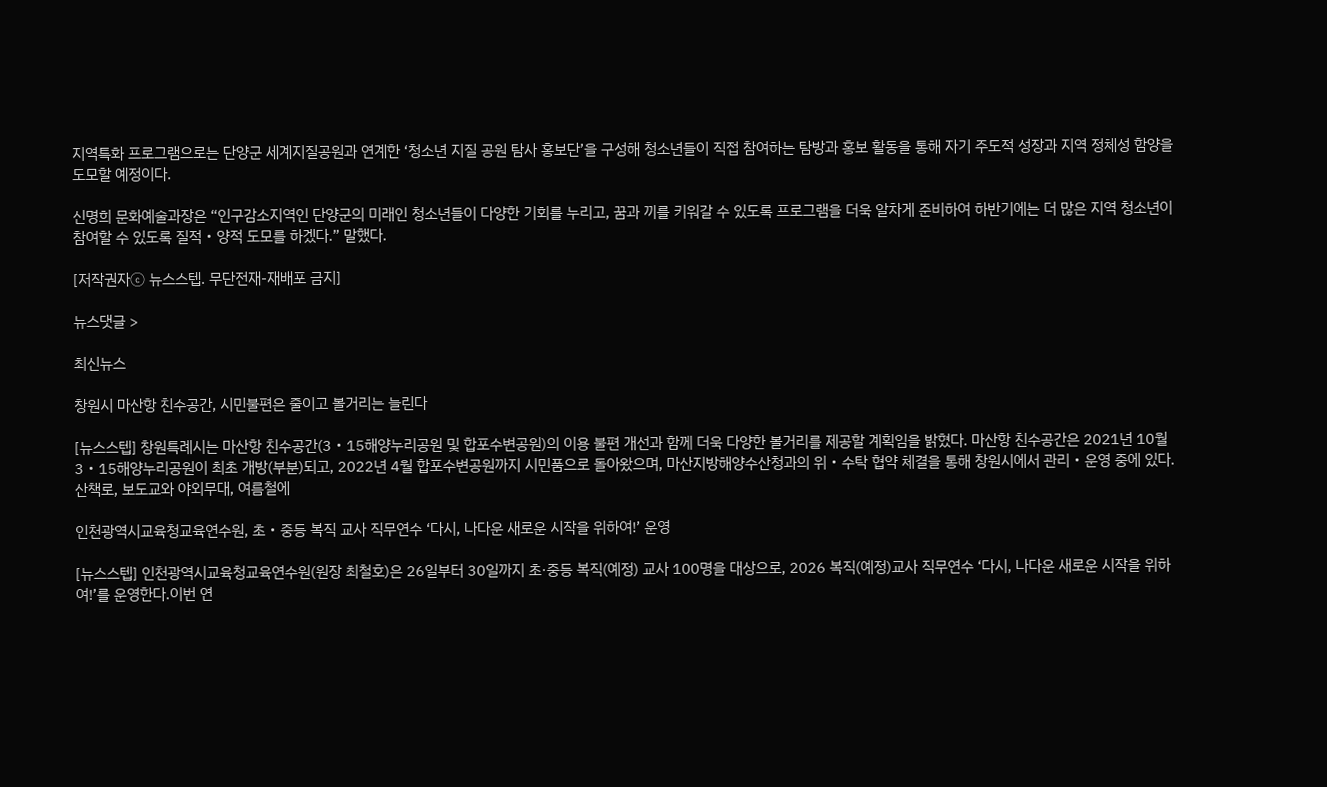지역특화 프로그램으로는 단양군 세계지질공원과 연계한 ‘청소년 지질 공원 탐사 홍보단’을 구성해 청소년들이 직접 참여하는 탐방과 홍보 활동을 통해 자기 주도적 성장과 지역 정체성 함양을 도모할 예정이다.

신명희 문화예술과장은 “인구감소지역인 단양군의 미래인 청소년들이 다양한 기회를 누리고, 꿈과 끼를 키워갈 수 있도록 프로그램을 더욱 알차게 준비하여 하반기에는 더 많은 지역 청소년이 참여할 수 있도록 질적・양적 도모를 하겠다.” 말했다.

[저작권자ⓒ 뉴스스텝. 무단전재-재배포 금지]

뉴스댓글 >

최신뉴스

창원시 마산항 친수공간, 시민불편은 줄이고 볼거리는 늘린다

[뉴스스텝] 창원특례시는 마산항 친수공간(3‧15해양누리공원 및 합포수변공원)의 이용 불편 개선과 함께 더욱 다양한 볼거리를 제공할 계획임을 밝혔다. 마산항 친수공간은 2021년 10월 3‧15해양누리공원이 최초 개방(부분)되고, 2022년 4월 합포수변공원까지 시민품으로 돌아왔으며, 마산지방해양수산청과의 위‧수탁 협약 체결을 통해 창원시에서 관리‧운영 중에 있다. 산책로, 보도교와 야외무대, 여름철에

인천광역시교육청교육연수원, 초‧중등 복직 교사 직무연수 ‘다시, 나다운 새로운 시작을 위하여!’ 운영

[뉴스스텝] 인천광역시교육청교육연수원(원장 최철호)은 26일부터 30일까지 초·중등 복직(예정) 교사 100명을 대상으로, 2026 복직(예정)교사 직무연수 ‘다시, 나다운 새로운 시작을 위하여!’를 운영한다.이번 연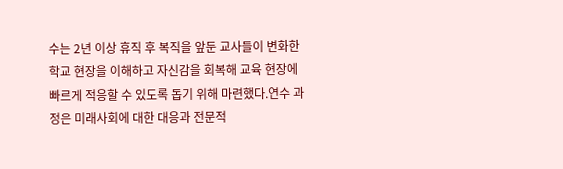수는 2년 이상 휴직 후 복직을 앞둔 교사들이 변화한 학교 현장을 이해하고 자신감을 회복해 교육 현장에 빠르게 적응할 수 있도록 돕기 위해 마련했다.연수 과정은 미래사회에 대한 대응과 전문적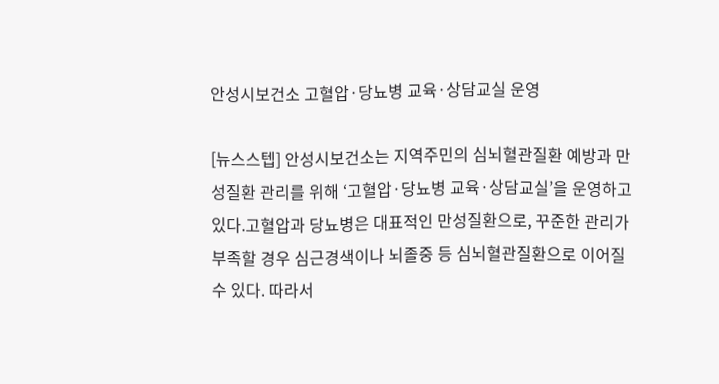안성시보건소 고혈압·당뇨병 교육·상담교실 운영

[뉴스스텝] 안성시보건소는 지역주민의 심뇌혈관질환 예방과 만성질환 관리를 위해 ‘고혈압·당뇨병 교육·상담교실’을 운영하고 있다.고혈압과 당뇨병은 대표적인 만성질환으로, 꾸준한 관리가 부족할 경우 심근경색이나 뇌졸중 등 심뇌혈관질환으로 이어질 수 있다. 따라서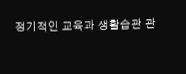정기적인 교육과 생활습관 관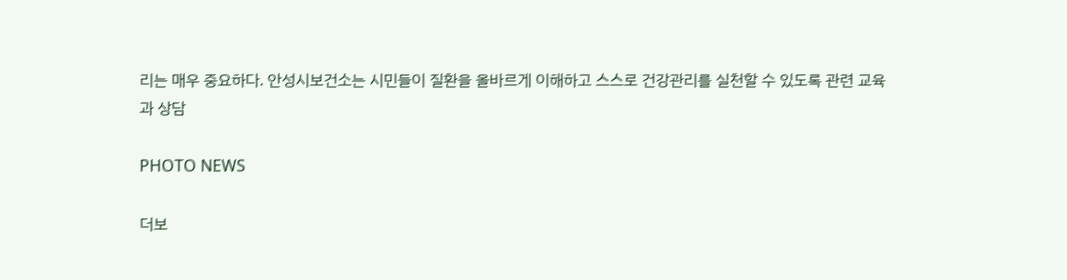리는 매우 중요하다. 안성시보건소는 시민들이 질환을 올바르게 이해하고 스스로 건강관리를 실천할 수 있도록 관련 교육과 상담

PHOTO NEWS

더보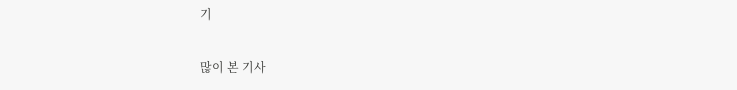기

많이 본 기사